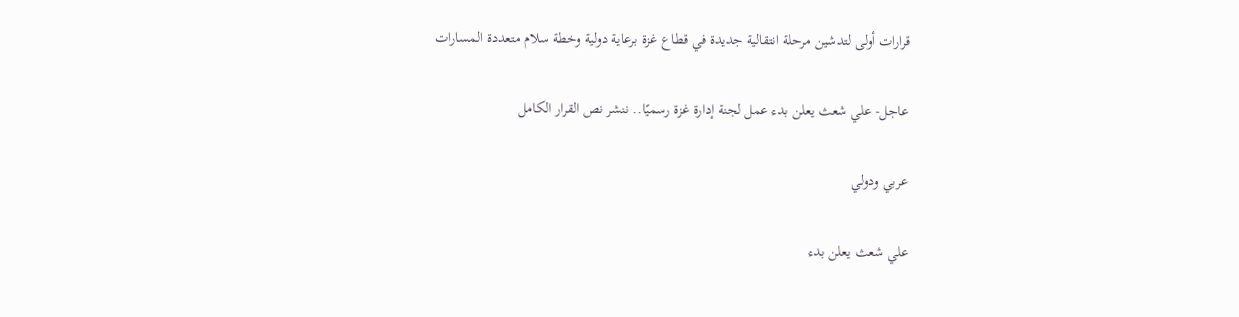قرارات أولى لتدشين مرحلة انتقالية جديدة في قطاع غزة برعاية دولية وخطة سلام متعددة المسارات

عاجل- علي شعث يعلن بدء عمل لجنة إدارة غزة رسميًا.. ننشر نص القرار الكامل

عربي ودولي

علي شعث يعلن بدء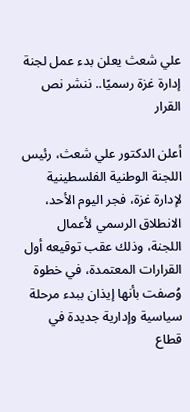علي شعث يعلن بدء عمل لجنة إدارة غزة رسميًا.. ننشر نص القرار

أعلن الدكتور علي شعث، رئيس اللجنة الوطنية الفلسطينية لإدارة غزة، فجر اليوم الأحد، الانطلاق الرسمي لأعمال اللجنة، وذلك عقب توقيعه أول القرارات المعتمدة، في خطوة وُصفت بأنها إيذان ببدء مرحلة سياسية وإدارية جديدة في قطاع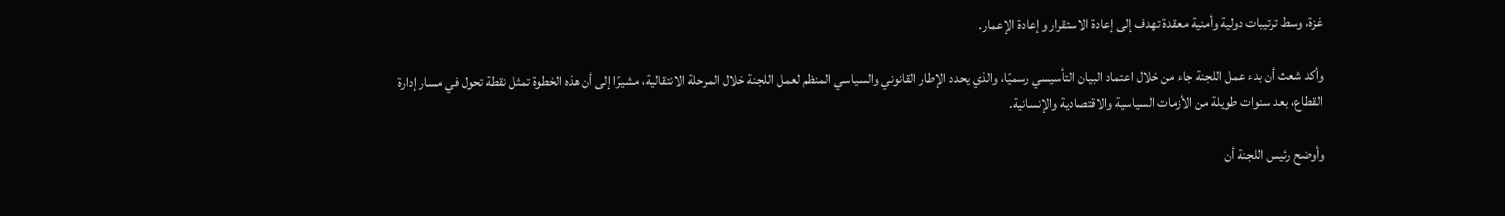غزة، وسط ترتيبات دولية وأمنية معقدة تهدف إلى إعادة الاستقرار وإعادة الإعمار.

وأكد شعث أن بدء عمل اللجنة جاء من خلال اعتماد البيان التأسيسي رسميًا، والذي يحدد الإطار القانوني والسياسي المنظم لعمل اللجنة خلال المرحلة الانتقالية، مشيرًا إلى أن هذه الخطوة تمثل نقطة تحول في مسار إدارة القطاع، بعد سنوات طويلة من الأزمات السياسية والاقتصادية والإنسانية.

وأوضح رئيس اللجنة أن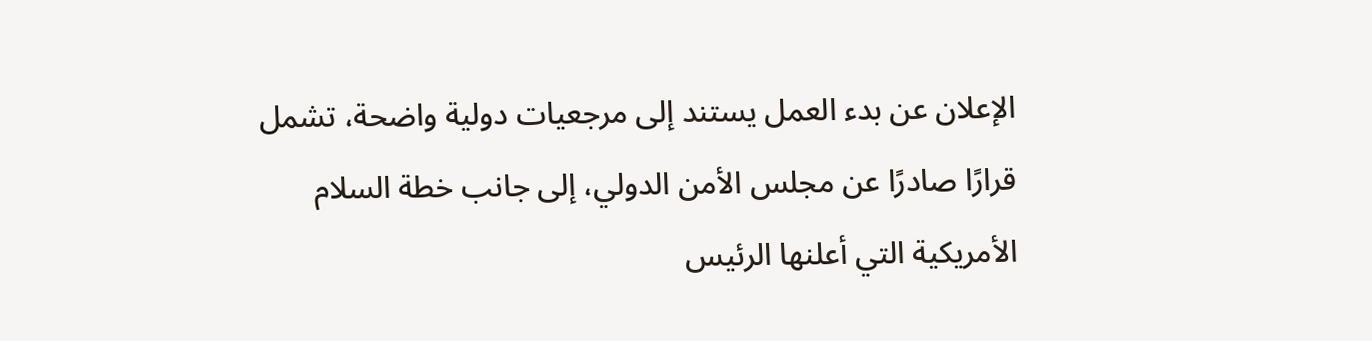الإعلان عن بدء العمل يستند إلى مرجعيات دولية واضحة، تشمل قرارًا صادرًا عن مجلس الأمن الدولي، إلى جانب خطة السلام الأمريكية التي أعلنها الرئيس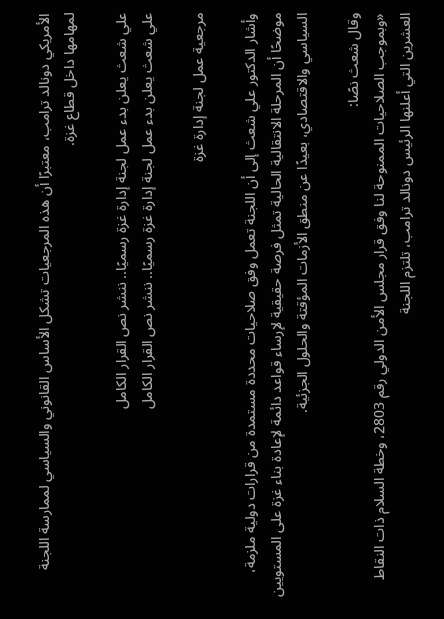الأمريكي دونالد ترامب، معتبرًا أن هذه المرجعيات تشكل الأساس القانوني والسياسي لممارسة اللجنة لمهامها داخل قطاع غزة.

علي شعث يعلن بدء عمل لجنة إدارة غزة رسميًا.. ننشر نص القرار الكامل
علي شعث يعلن بدء عمل لجنة إدارة غزة رسميًا.. ننشر نص القرار الكامل

مرجعية عمل لجنة إدارة غزة

وأشار الدكتور علي شعث إلى أن اللجنة تعمل وفق صلاحيات محددة مستمدة من قرارات دولية ملزمة، موضحًا أن المرحلة الانتقالية الحالية تمثل فرصة حقيقية لإرساء قواعد دائمة لإعادة بناء غزة على المستويين السياسي والاقتصادي، بعيدًا عن منطق الأزمات المؤقتة والحلول الجزئية.

وقال شعث نصًا:
«وبموجب الصلاحيات الممنوحة لنا وفق قرار مجلس الأمن الدولي رقم 2803، وخطة السلام ذات النقاط العشرين التي أعلنها الرئيس دونالد ترامب، تلتزم اللجنة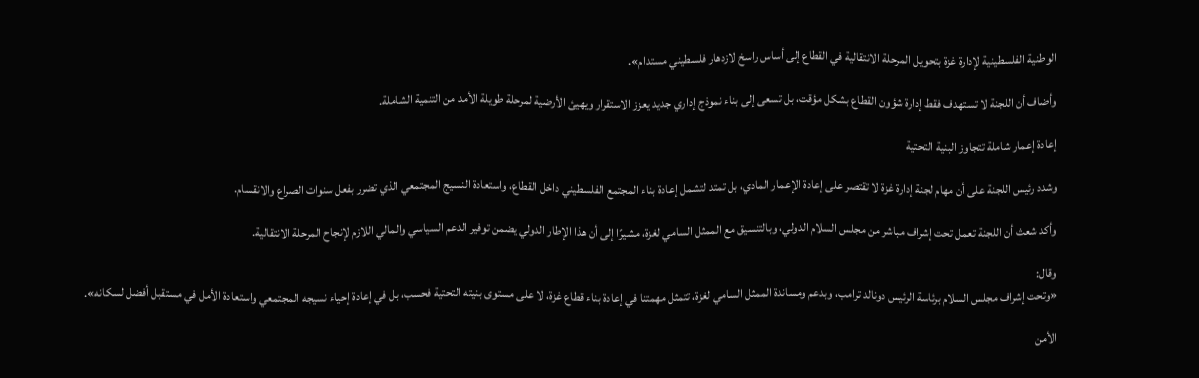الوطنية الفلسطينية لإدارة غزة بتحويل المرحلة الانتقالية في القطاع إلى أساس راسخ لازدهار فلسطيني مستدام».

وأضاف أن اللجنة لا تستهدف فقط إدارة شؤون القطاع بشكل مؤقت، بل تسعى إلى بناء نموذج إداري جديد يعزز الاستقرار ويهيئ الأرضية لمرحلة طويلة الأمد من التنمية الشاملة.

إعادة إعمار شاملة تتجاوز البنية التحتية

وشدد رئيس اللجنة على أن مهام لجنة إدارة غزة لا تقتصر على إعادة الإعمار المادي، بل تمتد لتشمل إعادة بناء المجتمع الفلسطيني داخل القطاع، واستعادة النسيج المجتمعي الذي تضرر بفعل سنوات الصراع والانقسام.

وأكد شعث أن اللجنة تعمل تحت إشراف مباشر من مجلس السلام الدولي، وبالتنسيق مع الممثل السامي لغزة، مشيرًا إلى أن هذا الإطار الدولي يضمن توفير الدعم السياسي والمالي اللازم لإنجاح المرحلة الانتقالية.

وقال:
«وتحت إشراف مجلس السلام برئاسة الرئيس دونالد ترامب، وبدعم ومساندة الممثل السامي لغزة، تتمثل مهمتنا في إعادة بناء قطاع غزة، لا على مستوى بنيته التحتية فحسب، بل في إعادة إحياء نسيجه المجتمعي واستعادة الأمل في مستقبل أفضل لسكانه».

الأمن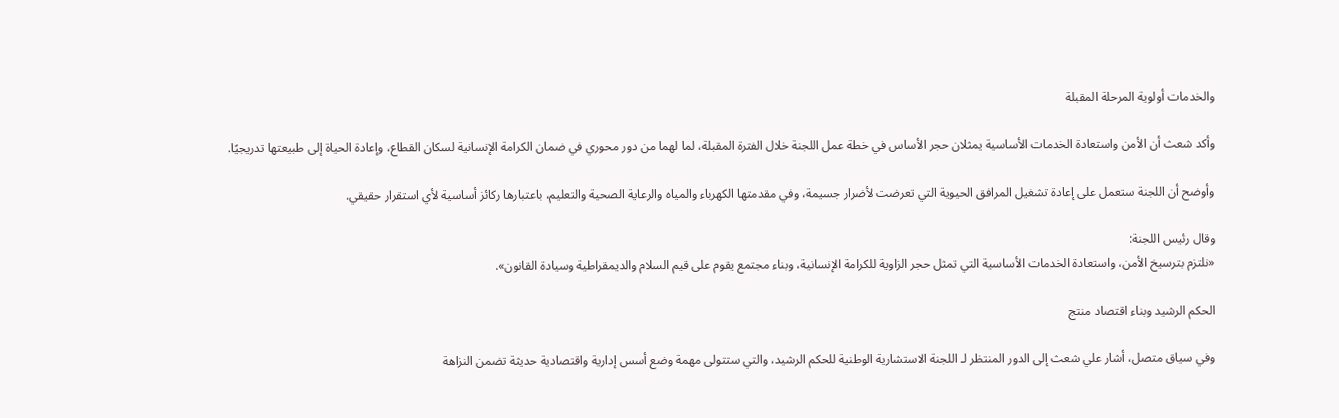والخدمات أولوية المرحلة المقبلة

وأكد شعث أن الأمن واستعادة الخدمات الأساسية يمثلان حجر الأساس في خطة عمل اللجنة خلال الفترة المقبلة، لما لهما من دور محوري في ضمان الكرامة الإنسانية لسكان القطاع، وإعادة الحياة إلى طبيعتها تدريجيًا.

وأوضح أن اللجنة ستعمل على إعادة تشغيل المرافق الحيوية التي تعرضت لأضرار جسيمة، وفي مقدمتها الكهرباء والمياه والرعاية الصحية والتعليم، باعتبارها ركائز أساسية لأي استقرار حقيقي.

وقال رئيس اللجنة:
«نلتزم بترسيخ الأمن، واستعادة الخدمات الأساسية التي تمثل حجر الزاوية للكرامة الإنسانية، وبناء مجتمع يقوم على قيم السلام والديمقراطية وسيادة القانون».

الحكم الرشيد وبناء اقتصاد منتج

وفي سياق متصل، أشار علي شعث إلى الدور المنتظر لـ اللجنة الاستشارية الوطنية للحكم الرشيد، والتي ستتولى مهمة وضع أسس إدارية واقتصادية حديثة تضمن النزاهة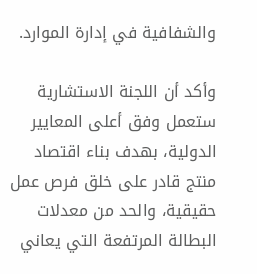والشفافية في إدارة الموارد.

وأكد أن اللجنة الاستشارية ستعمل وفق أعلى المعايير الدولية، بهدف بناء اقتصاد منتج قادر على خلق فرص عمل حقيقية، والحد من معدلات البطالة المرتفعة التي يعاني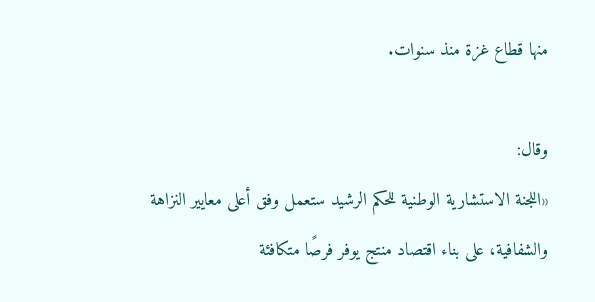منها قطاع غزة منذ سنوات.

وقال:
«اللجنة الاستشارية الوطنية للحكم الرشيد ستعمل وفق أعلى معايير النزاهة والشفافية، على بناء اقتصاد منتج يوفر فرصًا متكافئة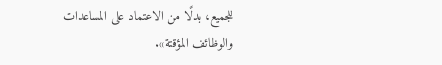للجميع، بدلًا من الاعتماد على المساعدات والوظائف المؤقتة».